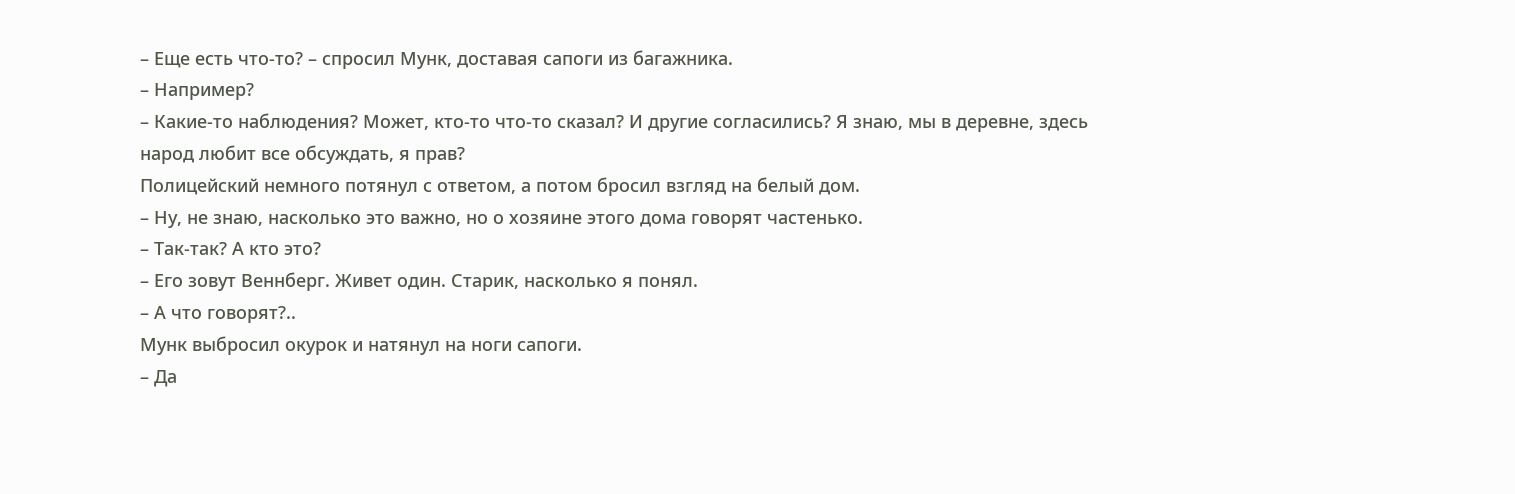– Еще есть что-то? – спросил Мунк, доставая сапоги из багажника.
– Например?
– Какие-то наблюдения? Может, кто-то что-то сказал? И другие согласились? Я знаю, мы в деревне, здесь народ любит все обсуждать, я прав?
Полицейский немного потянул с ответом, а потом бросил взгляд на белый дом.
– Ну, не знаю, насколько это важно, но о хозяине этого дома говорят частенько.
– Так-так? А кто это?
– Его зовут Веннберг. Живет один. Старик, насколько я понял.
– А что говорят?..
Мунк выбросил окурок и натянул на ноги сапоги.
– Да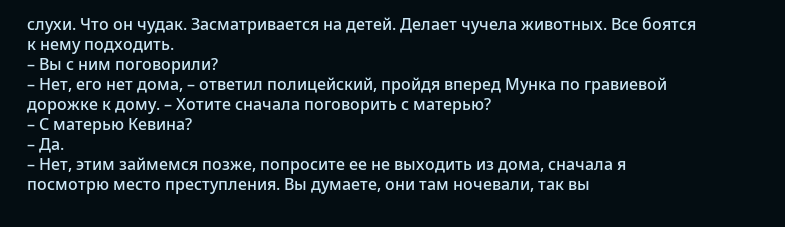слухи. Что он чудак. Засматривается на детей. Делает чучела животных. Все боятся к нему подходить.
– Вы с ним поговорили?
– Нет, его нет дома, – ответил полицейский, пройдя вперед Мунка по гравиевой дорожке к дому. – Хотите сначала поговорить с матерью?
– С матерью Кевина?
– Да.
– Нет, этим займемся позже, попросите ее не выходить из дома, сначала я посмотрю место преступления. Вы думаете, они там ночевали, так вы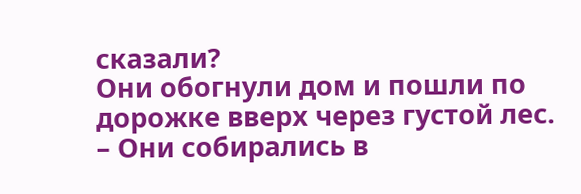сказали?
Они обогнули дом и пошли по дорожке вверх через густой лес.
– Они собирались в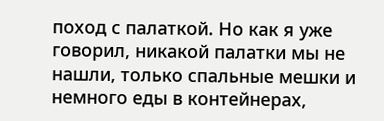поход с палаткой. Но как я уже говорил, никакой палатки мы не нашли, только спальные мешки и немного еды в контейнерах,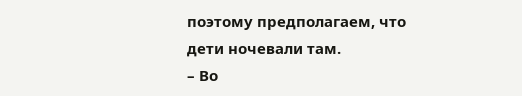поэтому предполагаем, что дети ночевали там.
– Во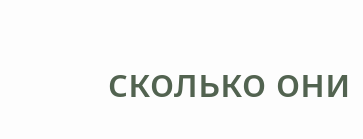сколько они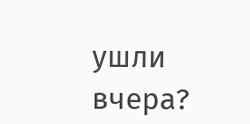ушли вчера?